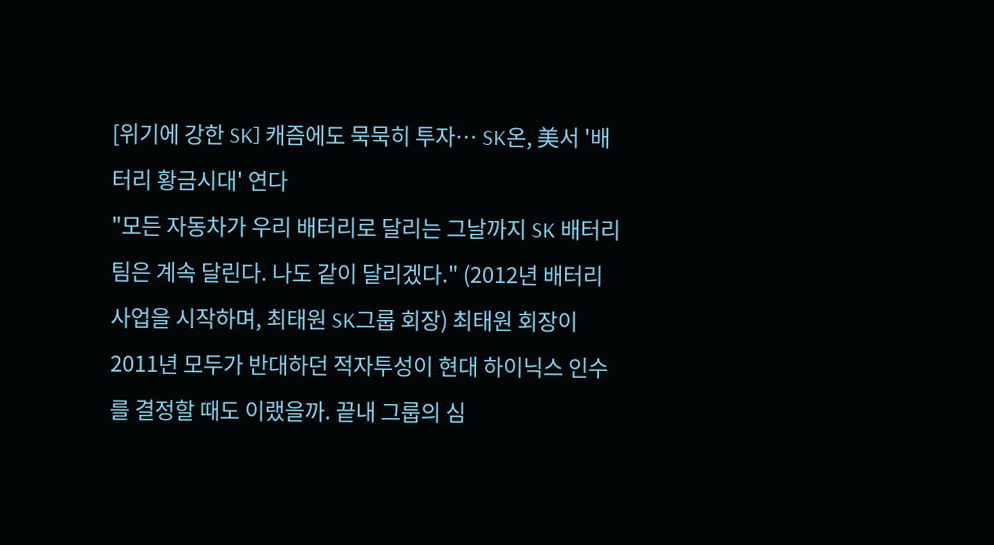[위기에 강한 SK] 캐즘에도 묵묵히 투자… SK온, 美서 '배터리 황금시대' 연다
"모든 자동차가 우리 배터리로 달리는 그날까지 SK 배터리 팀은 계속 달린다. 나도 같이 달리겠다." (2012년 배터리 사업을 시작하며, 최태원 SK그룹 회장) 최태원 회장이 2011년 모두가 반대하던 적자투성이 현대 하이닉스 인수를 결정할 때도 이랬을까. 끝내 그룹의 심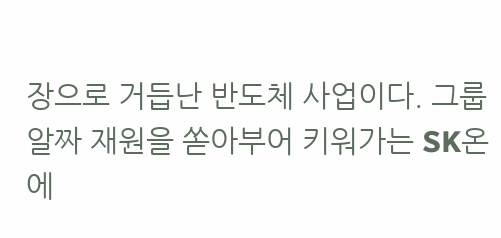장으로 거듭난 반도체 사업이다. 그룹 알짜 재원을 쏟아부어 키워가는 SK온에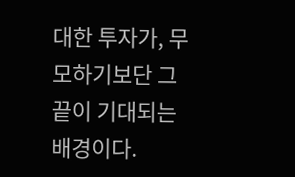대한 투자가, 무모하기보단 그 끝이 기대되는 배경이다.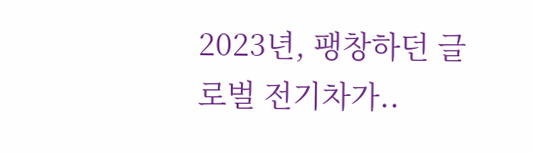2023년, 팽창하던 글로벌 전기차가..